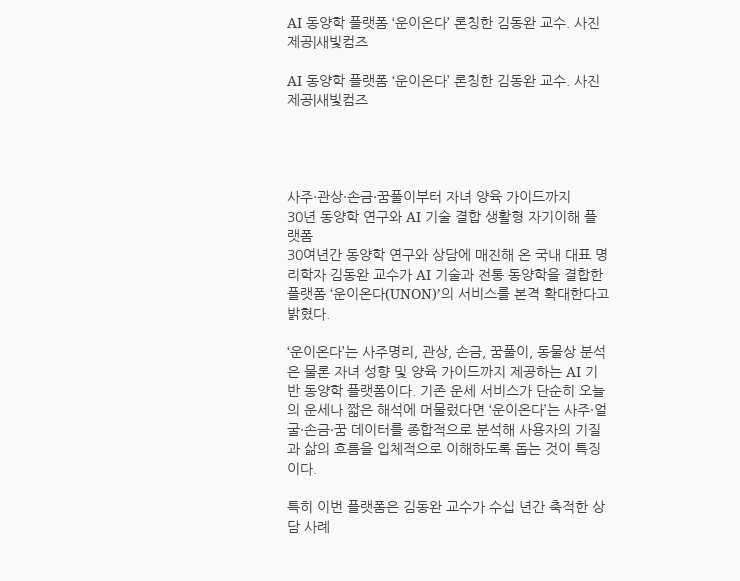AI 동양학 플랫폼 ‘운이온다’ 론칭한 김동완 교수. 사진제공|새빛컴즈

AI 동양학 플랫폼 ‘운이온다’ 론칭한 김동완 교수. 사진제공|새빛컴즈




사주·관상·손금·꿈풀이부터 자녀 양육 가이드까지
30년 동양학 연구와 AI 기술 결합 생활형 자기이해 플랫폼
30여년간 동양학 연구와 상담에 매진해 온 국내 대표 명리학자 김동완 교수가 AI 기술과 전통 동양학을 결합한 플랫폼 ‘운이온다(UNON)’의 서비스를 본격 확대한다고 밝혔다.

‘운이온다’는 사주명리, 관상, 손금, 꿈풀이, 동물상 분석은 물론 자녀 성향 및 양육 가이드까지 제공하는 AI 기반 동양학 플랫폼이다. 기존 운세 서비스가 단순히 오늘의 운세나 짧은 해석에 머물렀다면 ‘운이온다’는 사주·얼굴·손금·꿈 데이터를 종합적으로 분석해 사용자의 기질과 삶의 흐름을 입체적으로 이해하도록 돕는 것이 특징이다.

특히 이번 플랫폼은 김동완 교수가 수십 년간 축적한 상담 사례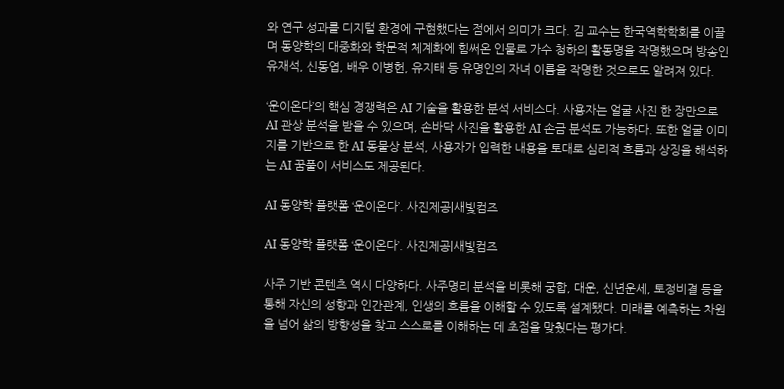와 연구 성과를 디지털 환경에 구현했다는 점에서 의미가 크다. 김 교수는 한국역학학회를 이끌며 동양학의 대중화와 학문적 체계화에 힘써온 인물로 가수 청하의 활동명을 작명했으며 방송인 유재석, 신동엽, 배우 이병헌, 유지태 등 유명인의 자녀 이름을 작명한 것으로도 알려져 있다.

‘운이온다’의 핵심 경쟁력은 AI 기술을 활용한 분석 서비스다. 사용자는 얼굴 사진 한 장만으로 AI 관상 분석을 받을 수 있으며, 손바닥 사진을 활용한 AI 손금 분석도 가능하다. 또한 얼굴 이미지를 기반으로 한 AI 동물상 분석, 사용자가 입력한 내용을 토대로 심리적 흐름과 상징을 해석하는 AI 꿈풀이 서비스도 제공된다.

AI 동양학 플랫폼 ‘운이온다’. 사진제공|새빛컴즈

AI 동양학 플랫폼 ‘운이온다’. 사진제공|새빛컴즈

사주 기반 콘텐츠 역시 다양하다. 사주명리 분석을 비롯해 궁합, 대운, 신년운세, 토정비결 등을 통해 자신의 성향과 인간관계, 인생의 흐름을 이해할 수 있도록 설계됐다. 미래를 예측하는 차원을 넘어 삶의 방향성을 찾고 스스로를 이해하는 데 초점을 맞췄다는 평가다.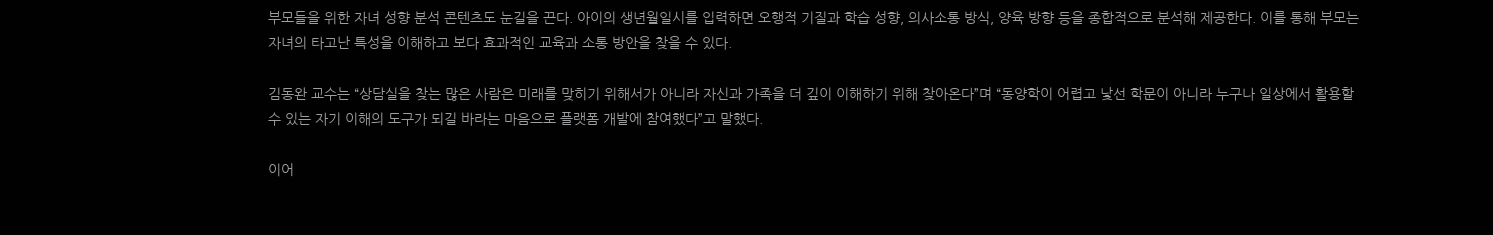부모들을 위한 자녀 성향 분석 콘텐츠도 눈길을 끈다. 아이의 생년월일시를 입력하면 오행적 기질과 학습 성향, 의사소통 방식, 양육 방향 등을 종합적으로 분석해 제공한다. 이를 통해 부모는 자녀의 타고난 특성을 이해하고 보다 효과적인 교육과 소통 방안을 찾을 수 있다.

김동완 교수는 “상담실을 찾는 많은 사람은 미래를 맞히기 위해서가 아니라 자신과 가족을 더 깊이 이해하기 위해 찾아온다”며 “동양학이 어렵고 낯선 학문이 아니라 누구나 일상에서 활용할 수 있는 자기 이해의 도구가 되길 바라는 마음으로 플랫폼 개발에 참여했다”고 말했다.

이어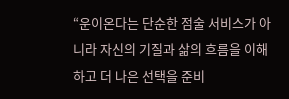“운이온다는 단순한 점술 서비스가 아니라 자신의 기질과 삶의 흐름을 이해하고 더 나은 선택을 준비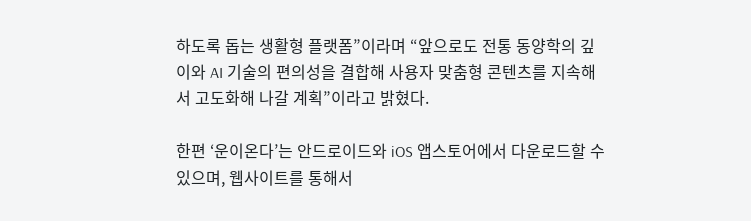하도록 돕는 생활형 플랫폼”이라며 “앞으로도 전통 동양학의 깊이와 AI 기술의 편의성을 결합해 사용자 맞춤형 콘텐츠를 지속해서 고도화해 나갈 계획”이라고 밝혔다.

한편 ‘운이온다’는 안드로이드와 iOS 앱스토어에서 다운로드할 수 있으며, 웹사이트를 통해서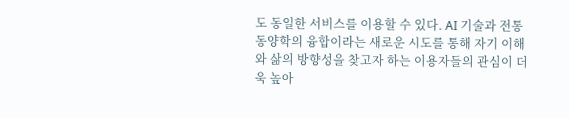도 동일한 서비스를 이용할 수 있다. AI 기술과 전통 동양학의 융합이라는 새로운 시도를 통해 자기 이해와 삶의 방향성을 찾고자 하는 이용자들의 관심이 더욱 높아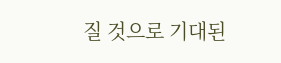질 것으로 기대된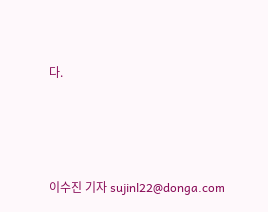다.




이수진 기자 sujinl22@donga.com